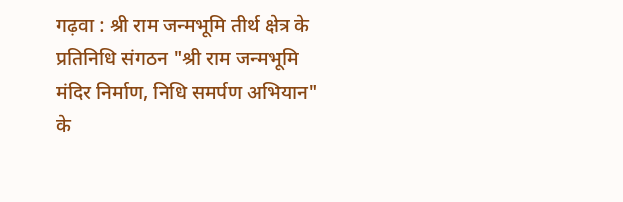गढ़वा : श्री राम जन्मभूमि तीर्थ क्षेत्र के प्रतिनिधि संगठन "श्री राम जन्मभूमि मंदिर निर्माण, निधि समर्पण अभियान" के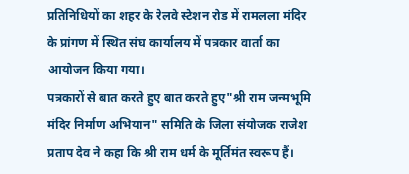प्रतिनिधियों का शहर के रेलवे स्टेशन रोड में रामलला मंदिर के प्रांगण में स्थित संघ कार्यालय में पत्रकार वार्ता का आयोजन किया गया।
पत्रकारों से बात करते हुए बात करते हुए"श्री राम जन्मभूमि मंदिर निर्माण अभियान" समिति के जिला संयोजक राजेश प्रताप देव ने कहा कि श्री राम धर्म के मूर्तिमंत स्वरूप हैं।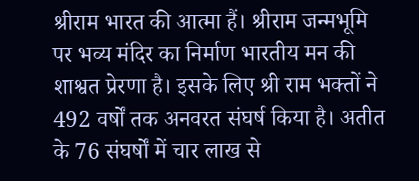श्रीराम भारत की आत्मा हैं। श्रीराम जन्मभूमि पर भव्य मंदिर का निर्माण भारतीय मन की शाश्वत प्रेरणा है। इसके लिए श्री राम भक्तों ने 492 वर्षों तक अनवरत संघर्ष किया है। अतीत के 76 संघर्षों में चार लाख से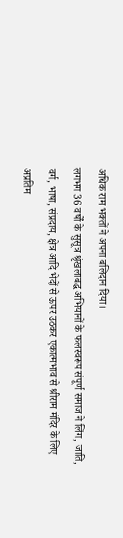अधिक राम भक्तों ने अपना बलिदान दिया।
लगभग 36 वर्षों के सुसूत्र श्रृंखलाबद्ध अभियानों के फलस्वरूप संपूर्ण समाज ने लिंग, जाति, वर्ग, भाषा, संप्रदाय, क्षेत्र आदि भेदों से ऊपर उठकर एकात्मभाव से श्रीराम मंदिर के लिए अप्रतिम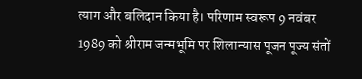त्याग और बलिदान किया है। परिणाम स्वरूप 9 नवंबर 1989 को श्रीराम जन्मभूमि पर शिलान्यास पूजन पूज्य संतों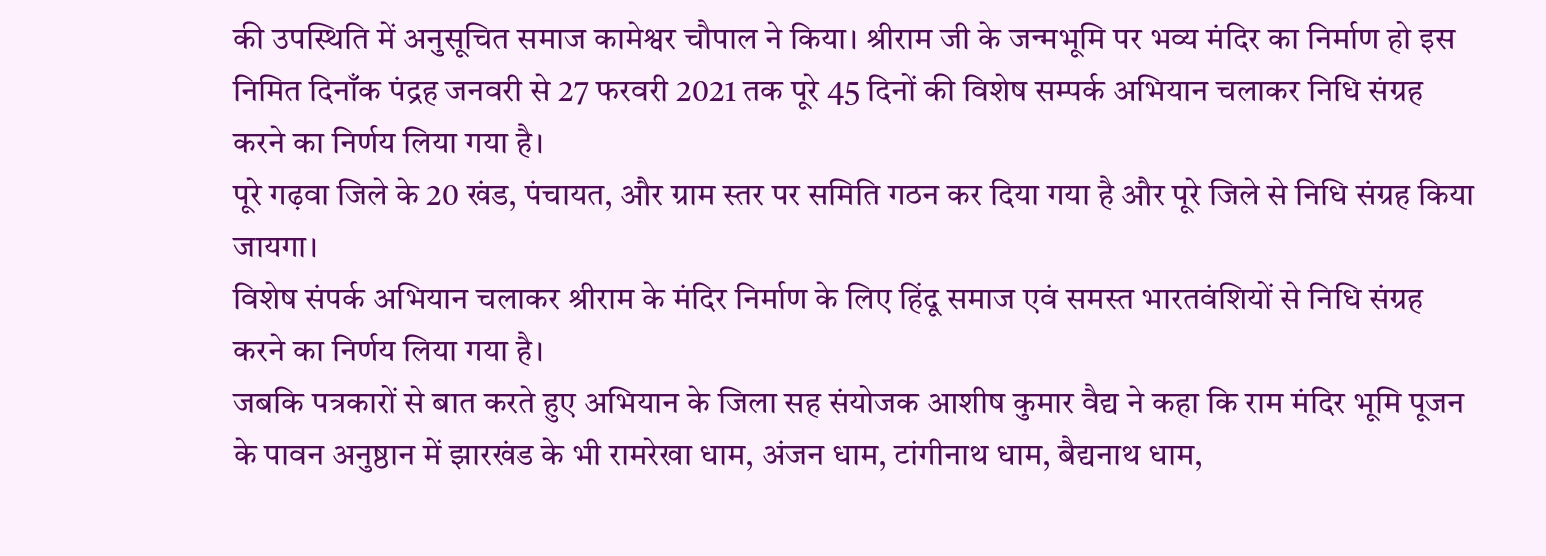की उपस्थिति में अनुसूचित समाज कामेश्वर चौपाल ने किया। श्रीराम जी के जन्मभूमि पर भव्य मंदिर का निर्माण हो इस निमित दिनाँक पंद्रह जनवरी से 27 फरवरी 2021 तक पूरे 45 दिनों की विशेष सम्पर्क अभियान चलाकर निधि संग्रह करने का निर्णय लिया गया है।
पूरे गढ़वा जिले के 20 खंड, पंचायत, और ग्राम स्तर पर समिति गठन कर दिया गया है और पूरे जिले से निधि संग्रह किया जायगा।
विशेष संपर्क अभियान चलाकर श्रीराम के मंदिर निर्माण के लिए हिंदू समाज एवं समस्त भारतवंशियों से निधि संग्रह करने का निर्णय लिया गया है।
जबकि पत्रकारों से बात करते हुए अभियान के जिला सह संयोजक आशीष कुमार वैद्य ने कहा कि राम मंदिर भूमि पूजन के पावन अनुष्ठान में झारखंड के भी रामरेखा धाम, अंजन धाम, टांगीनाथ धाम, बैद्यनाथ धाम,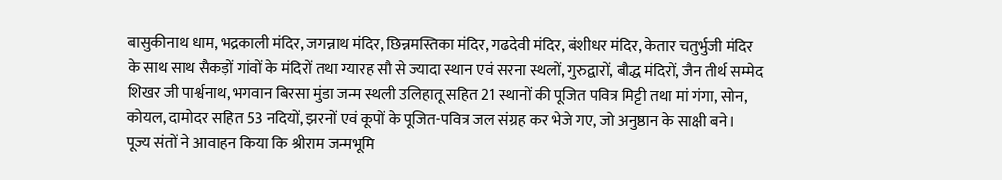बासुकीनाथ धाम, भद्रकाली मंदिर, जगन्नाथ मंदिर, छिन्नमस्तिका मंदिर, गढदेवी मंदिर, बंशीधर मंदिर, केतार चतुर्भुजी मंदिर के साथ साथ सैकड़ों गांवों के मंदिरों तथा ग्यारह सौ से ज्यादा स्थान एवं सरना स्थलों, गुरुद्वारों, बौद्ध मंदिरों, जैन तीर्थ सम्मेद शिखर जी पार्श्वनाथ, भगवान बिरसा मुंडा जन्म स्थली उलिहातू सहित 21 स्थानों की पूजित पवित्र मिट्टी तथा मां गंगा, सोन, कोयल, दामोदर सहित 53 नदियों, झरनों एवं कूपों के पूजित-पवित्र जल संग्रह कर भेजे गए, जो अनुष्ठान के साक्षी बने।
पूज्य संतों ने आवाहन किया कि श्रीराम जन्मभूमि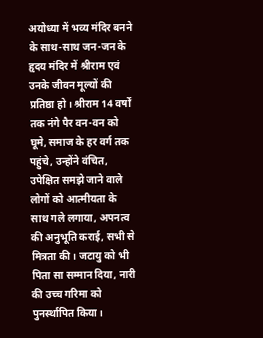अयोध्या में भव्य मंदिर बनने के साथ-साथ जन-जन के हृदय मंदिर में श्रीराम एवं उनके जीवन मूल्यों की प्रतिष्ठा हो। श्रीराम 14 वर्षों तक नंगे पैर वन-वन को घूमे, समाज के हर वर्ग तक पहुंचे, उन्होंने वंचित, उपेक्षित समझे जाने वाले लोगों को आत्मीयता के साथ गले लगाया, अपनत्व की अनुभूति कराई, सभी से मित्रता की। जटायु को भी पिता सा सम्मान दिया, नारी की उच्च गरिमा को पुनर्स्थापित किया।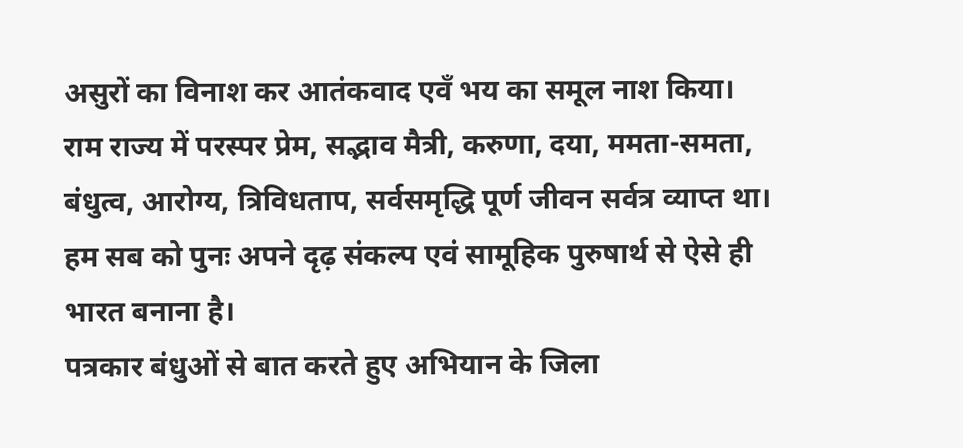असुरों का विनाश कर आतंकवाद एवँ भय का समूल नाश किया। राम राज्य में परस्पर प्रेम, सद्भाव मैत्री, करुणा, दया, ममता-समता, बंधुत्व, आरोग्य, त्रिविधताप, सर्वसमृद्धि पूर्ण जीवन सर्वत्र व्याप्त था। हम सब को पुनः अपने दृढ़ संकल्प एवं सामूहिक पुरुषार्थ से ऐसे ही भारत बनाना है।
पत्रकार बंधुओं से बात करते हुए अभियान के जिला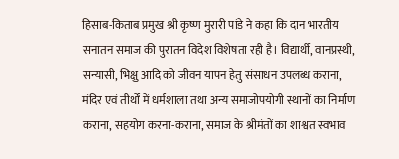हिसाब-किताब प्रमुख श्री कृष्ण मुरारी पांडे ने कहा कि दान भारतीय सनातन समाज की पुरातन विदेश विशेषता रही है। विद्यार्थी, वानप्रस्थी, सन्यासी, भिक्षु आदि को जीवन यापन हेतु संसाधन उपलब्ध कराना, मंदिर एवं तीर्थों में धर्मशाला तथा अन्य समाजोपयोगी स्थानों का निर्माण कराना, सहयोग करना-कराना, समाज के श्रीमंतों का शाश्वत स्वभाव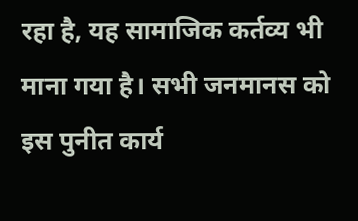रहा है, यह सामाजिक कर्तव्य भी माना गया है। सभी जनमानस को इस पुनीत कार्य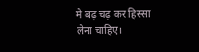मे बढ़ चढ़ कर हिस्सा लेना चाहिए।